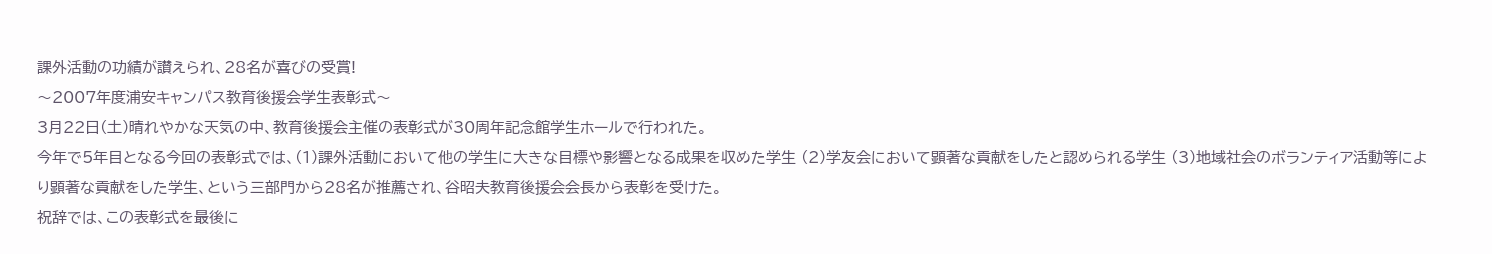課外活動の功績が讃えられ、28名が喜びの受賞!
〜2007年度浦安キャンパス教育後援会学生表彰式〜
3月22日(土)晴れやかな天気の中、教育後援会主催の表彰式が30周年記念館学生ホールで行われた。
今年で5年目となる今回の表彰式では、(1)課外活動において他の学生に大きな目標や影響となる成果を収めた学生 (2)学友会において顕著な貢献をしたと認められる学生 (3)地域社会のボランティア活動等により顕著な貢献をした学生、という三部門から28名が推薦され、谷昭夫教育後援会会長から表彰を受けた。
祝辞では、この表彰式を最後に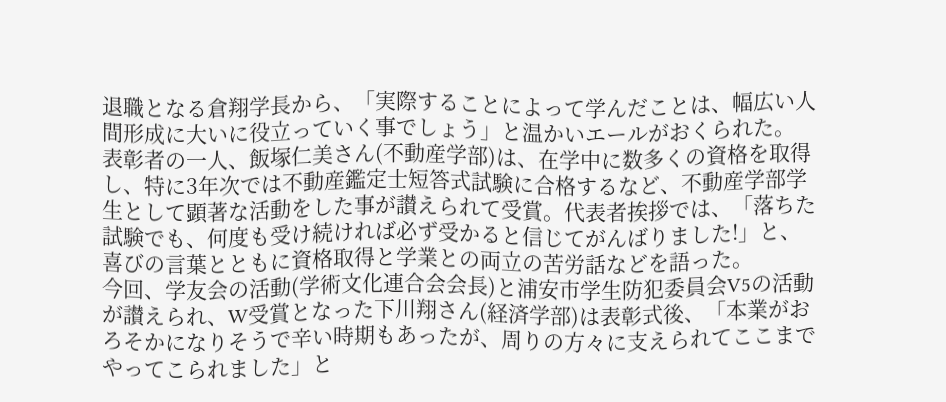退職となる倉翔学長から、「実際することによって学んだことは、幅広い人間形成に大いに役立っていく事でしょう」と温かいエールがおくられた。
表彰者の一人、飯塚仁美さん(不動産学部)は、在学中に数多くの資格を取得し、特に3年次では不動産鑑定士短答式試験に合格するなど、不動産学部学生として顕著な活動をした事が讃えられて受賞。代表者挨拶では、「落ちた試験でも、何度も受け続ければ必ず受かると信じてがんばりました!」と、喜びの言葉とともに資格取得と学業との両立の苦労話などを語った。
今回、学友会の活動(学術文化連合会会長)と浦安市学生防犯委員会V5の活動が讃えられ、W受賞となった下川翔さん(経済学部)は表彰式後、「本業がおろそかになりそうで辛い時期もあったが、周りの方々に支えられてここまでやってこられました」と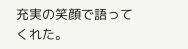充実の笑顔で語ってくれた。